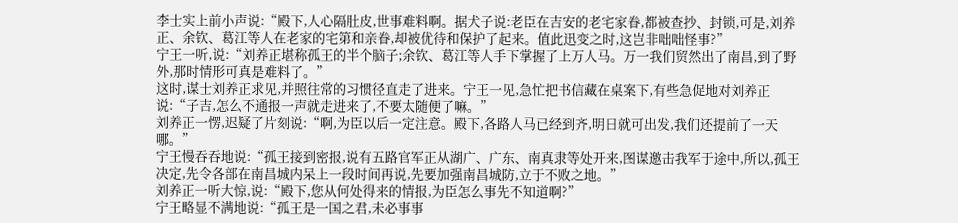李士实上前小声说:“殿下,人心隔肚皮,世事难料啊。据犬子说:老臣在吉安的老宅家眷,都被查抄、封锁,可是,刘养正、余钦、葛江等人在老家的宅第和亲眷,却被优待和保护了起来。值此迅变之时,这岂非咄咄怪事?”
宁王一听,说:“刘养正堪称孤王的半个脑子;余钦、葛江等人手下掌握了上万人马。万一我们贸然出了南昌,到了野外,那时情形可真是难料了。”
这时,谋士刘养正求见,并照往常的习惯径直走了进来。宁王一见,急忙把书信藏在桌案下,有些急促地对刘养正说:“子吉,怎么不通报一声就走进来了,不要太随便了嘛。”
刘养正一愣,迟疑了片刻说:“啊,为臣以后一定注意。殿下,各路人马已经到齐,明日就可出发,我们还提前了一天哪。”
宁王慢吞吞地说:“孤王接到密报,说有五路官军正从湖广、广东、南真隶等处开来,图谋邀击我军于途中,所以,孤王决定,先令各部在南昌城内呆上一段时间再说,先要加强南昌城防,立于不败之地。”
刘养正一听大惊,说:“殿下,您从何处得来的情报,为臣怎么事先不知道啊?”
宁王略显不满地说:“孤王是一国之君,未必事事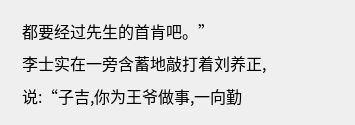都要经过先生的首肯吧。”
李士实在一旁含蓄地敲打着刘养正,说:“子吉,你为王爷做事,一向勤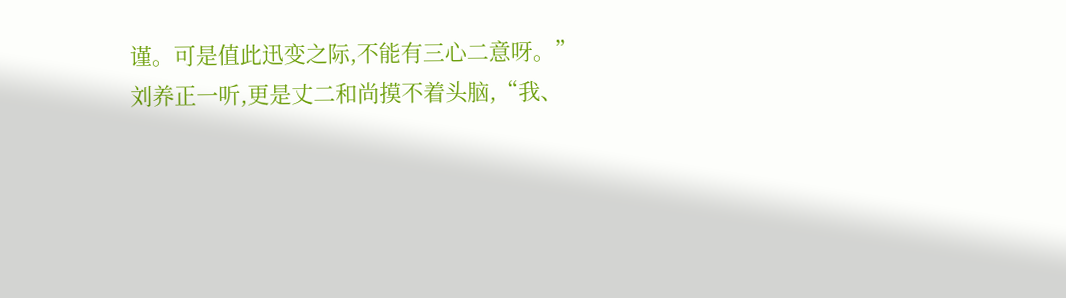谨。可是值此迅变之际,不能有三心二意呀。”
刘养正一听,更是丈二和尚摸不着头脑,“我、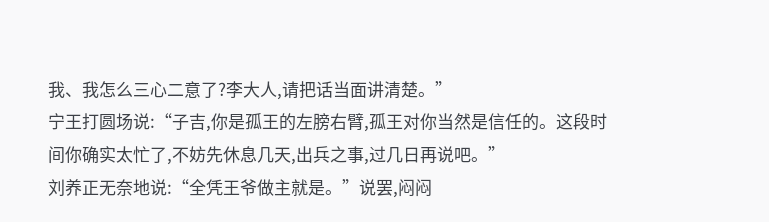我、我怎么三心二意了?李大人,请把话当面讲清楚。”
宁王打圆场说:“子吉,你是孤王的左膀右臂,孤王对你当然是信任的。这段时间你确实太忙了,不妨先休息几天,出兵之事,过几日再说吧。”
刘养正无奈地说:“全凭王爷做主就是。”说罢,闷闷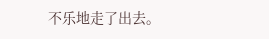不乐地走了出去。